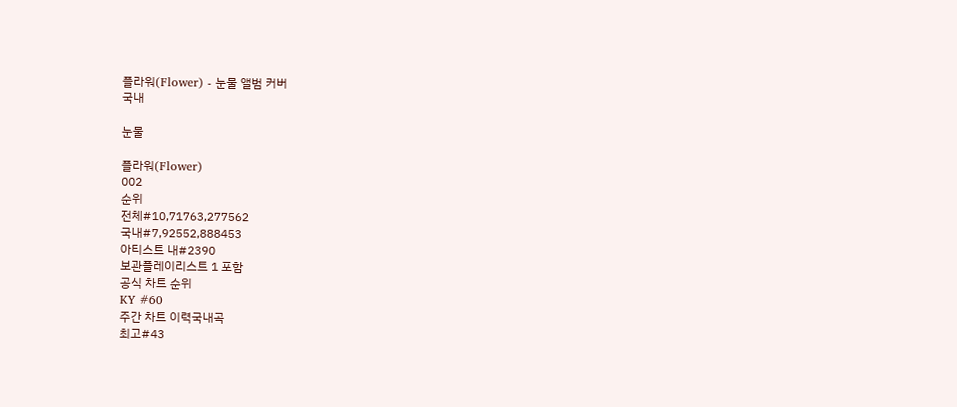플라워(Flower) - 눈물 앨범 커버
국내

눈물

플라워(Flower)
002
순위
전체#10,71763,277562
국내#7,92552,888453
아티스트 내#2390
보관플레이리스트 1 포함
공식 차트 순위
KY #60
주간 차트 이력국내곡
최고#43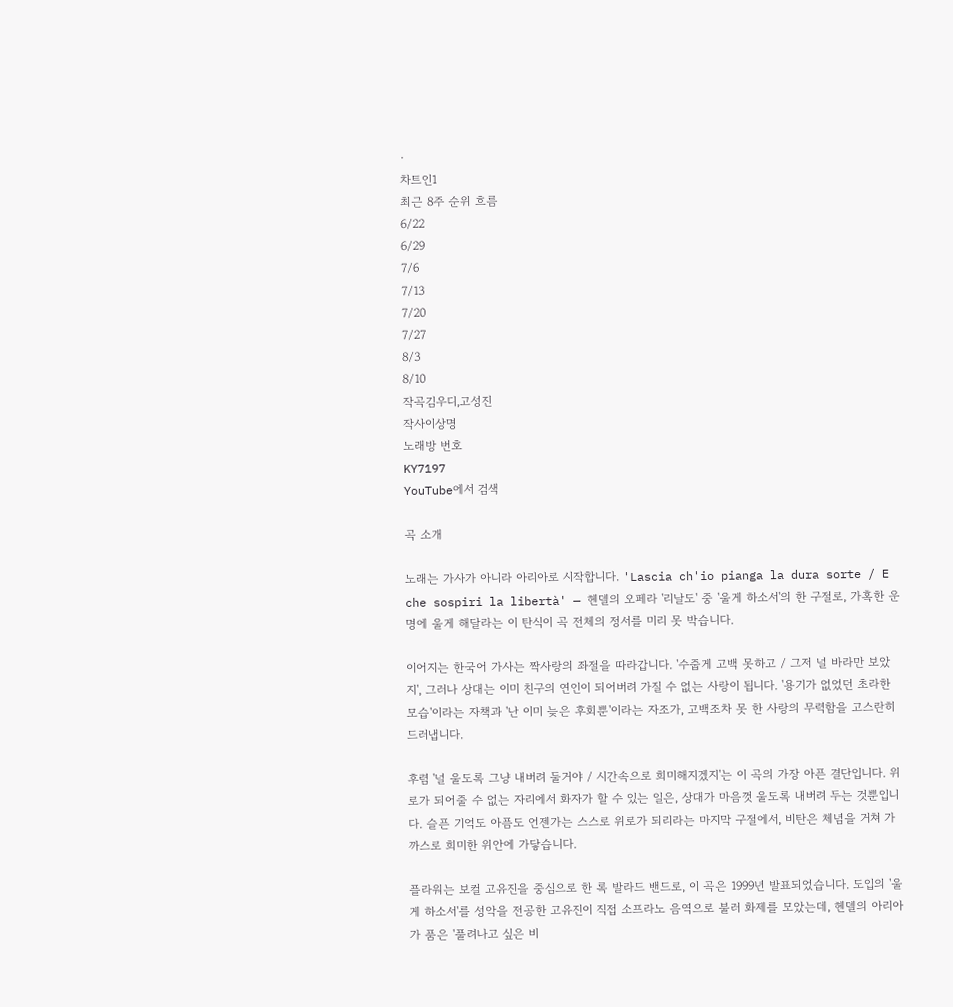·
차트인1
최근 8주 순위 흐름
6/22
6/29
7/6
7/13
7/20
7/27
8/3
8/10
작곡김우디,고성진
작사이상명
노래방 번호
KY7197
YouTube에서 검색

곡 소개

노래는 가사가 아니라 아리아로 시작합니다. 'Lascia ch'io pianga la dura sorte / E che sospiri la libertà' — 헨델의 오페라 '리날도' 중 '울게 하소서'의 한 구절로, 가혹한 운명에 울게 해달라는 이 탄식이 곡 전체의 정서를 미리 못 박습니다.

이어지는 한국어 가사는 짝사랑의 좌절을 따라갑니다. '수줍게 고백 못하고 / 그저 널 바라만 보았지', 그러나 상대는 이미 친구의 연인이 되어버려 가질 수 없는 사랑이 됩니다. '용기가 없었던 초라한 모습'이라는 자책과 '난 이미 늦은 후회뿐'이라는 자조가, 고백조차 못 한 사랑의 무력함을 고스란히 드러냅니다.

후렴 '널 울도록 그냥 내버려 둘거야 / 시간속으로 희미해지겠지'는 이 곡의 가장 아픈 결단입니다. 위로가 되어줄 수 없는 자리에서 화자가 할 수 있는 일은, 상대가 마음껏 울도록 내버려 두는 것뿐입니다. 슬픈 기억도 아픔도 언젠가는 스스로 위로가 되리라는 마지막 구절에서, 비탄은 체념을 거쳐 가까스로 희미한 위안에 가닿습니다.

플라워는 보컬 고유진을 중심으로 한 록 발라드 밴드로, 이 곡은 1999년 발표되었습니다. 도입의 '울게 하소서'를 성악을 전공한 고유진이 직접 소프라노 음역으로 불러 화제를 모았는데, 헨델의 아리아가 품은 '풀려나고 싶은 비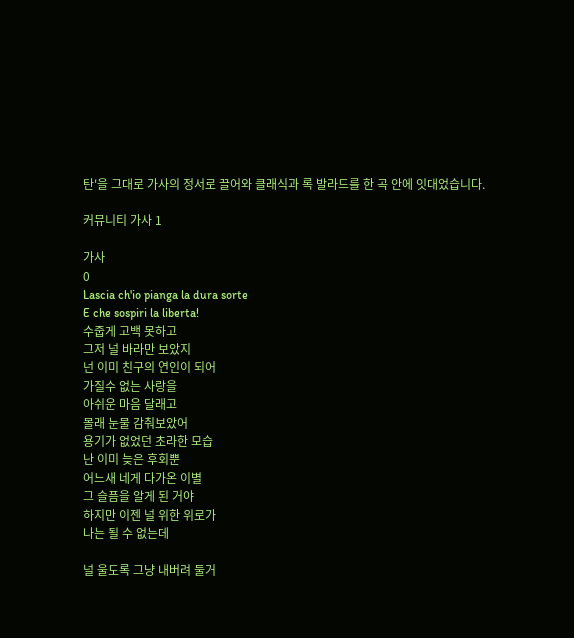탄'을 그대로 가사의 정서로 끌어와 클래식과 록 발라드를 한 곡 안에 잇대었습니다.

커뮤니티 가사 1

가사
0
Lascia ch'io pianga la dura sorte
E che sospiri la liberta!
수줍게 고백 못하고
그저 널 바라만 보았지
넌 이미 친구의 연인이 되어
가질수 없는 사랑을
아쉬운 마음 달래고
몰래 눈물 감춰보았어
용기가 없었던 초라한 모습
난 이미 늦은 후회뿐
어느새 네게 다가온 이별
그 슬픔을 알게 된 거야
하지만 이젠 널 위한 위로가
나는 될 수 없는데

널 울도록 그냥 내버려 둘거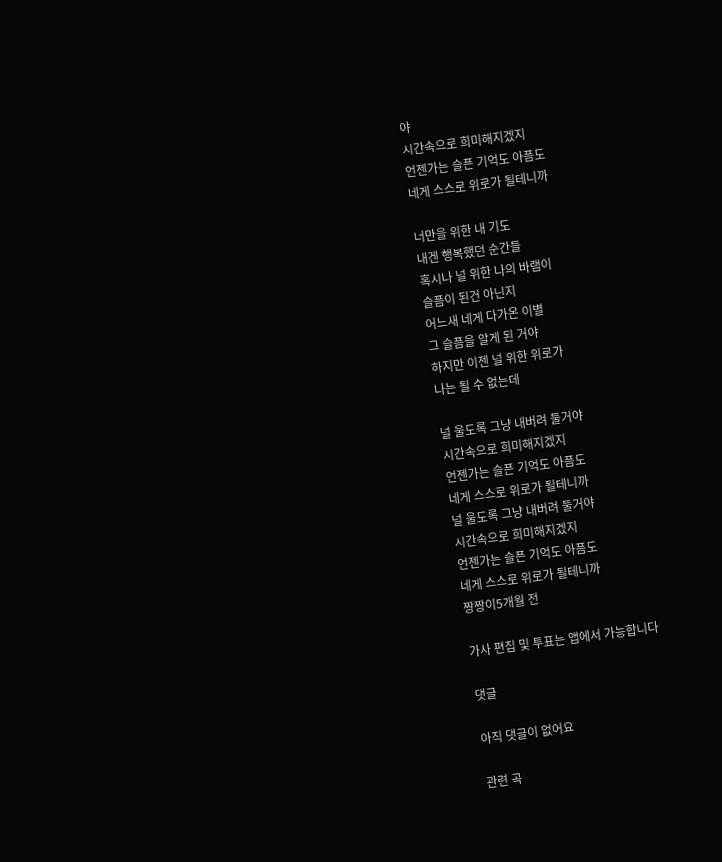야
시간속으로 희미해지겠지
언젠가는 슬픈 기억도 아픔도
네게 스스로 위로가 될테니까

너만을 위한 내 기도
내겐 행복했던 순간들
혹시나 널 위한 나의 바램이
슬픔이 된건 아닌지
어느새 네게 다가온 이별
그 슬픔을 알게 된 거야
하지만 이젠 널 위한 위로가
나는 될 수 없는데

널 울도록 그냥 내버려 둘거야
시간속으로 희미해지겠지
언젠가는 슬픈 기억도 아픔도
네게 스스로 위로가 될테니까
널 울도록 그냥 내버려 둘거야
시간속으로 희미해지겠지
언젠가는 슬픈 기억도 아픔도
네게 스스로 위로가 될테니까
짱짱이5개월 전

가사 편집 및 투표는 앱에서 가능합니다

댓글

아직 댓글이 없어요

관련 곡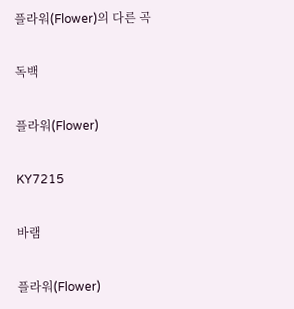플라워(Flower)의 다른 곡

독백

플라워(Flower)

KY7215

바램

플라워(Flower)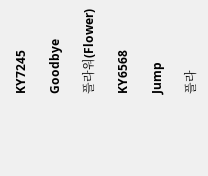KY7245

Goodbye

플라워(Flower)

KY6568

Jump

플라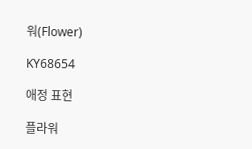워(Flower)

KY68654

애정 표현

플라워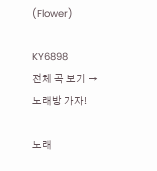(Flower)

KY6898
전체 곡 보기 →
노래방 가자!

노래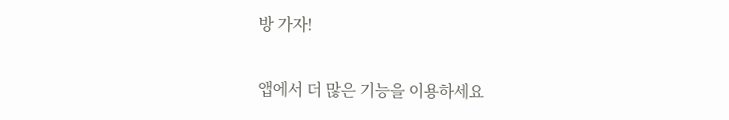방 가자!

앱에서 더 많은 기능을 이용하세요